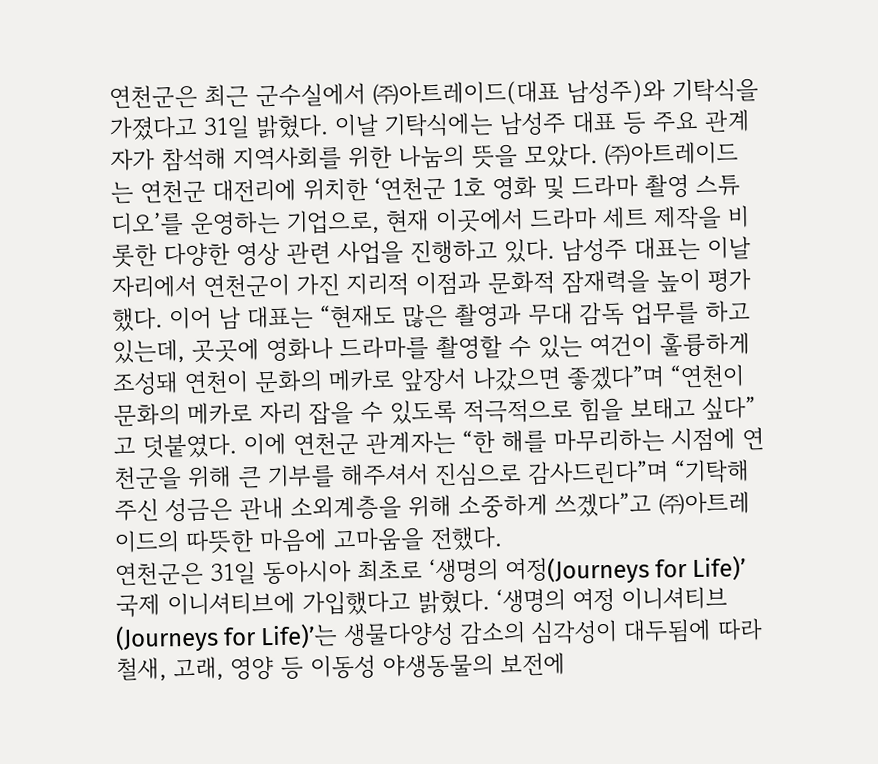연천군은 최근 군수실에서 ㈜아트레이드(대표 남성주)와 기탁식을 가졌다고 31일 밝혔다. 이날 기탁식에는 남성주 대표 등 주요 관계자가 참석해 지역사회를 위한 나눔의 뜻을 모았다. ㈜아트레이드는 연천군 대전리에 위치한 ‘연천군 1호 영화 및 드라마 촬영 스튜디오’를 운영하는 기업으로, 현재 이곳에서 드라마 세트 제작을 비롯한 다양한 영상 관련 사업을 진행하고 있다. 남성주 대표는 이날 자리에서 연천군이 가진 지리적 이점과 문화적 잠재력을 높이 평가했다. 이어 남 대표는 “현재도 많은 촬영과 무대 감독 업무를 하고 있는데, 곳곳에 영화나 드라마를 촬영할 수 있는 여건이 훌륭하게 조성돼 연천이 문화의 메카로 앞장서 나갔으면 좋겠다”며 “연천이 문화의 메카로 자리 잡을 수 있도록 적극적으로 힘을 보태고 싶다”고 덧붙였다. 이에 연천군 관계자는 “한 해를 마무리하는 시점에 연천군을 위해 큰 기부를 해주셔서 진심으로 감사드린다”며 “기탁해주신 성금은 관내 소외계층을 위해 소중하게 쓰겠다”고 ㈜아트레이드의 따뜻한 마음에 고마움을 전했다.
연천군은 31일 동아시아 최초로 ‘생명의 여정(Journeys for Life)’ 국제 이니셔티브에 가입했다고 밝혔다. ‘생명의 여정 이니셔티브(Journeys for Life)’는 생물다양성 감소의 심각성이 대두됨에 따라 철새, 고래, 영양 등 이동성 야생동물의 보전에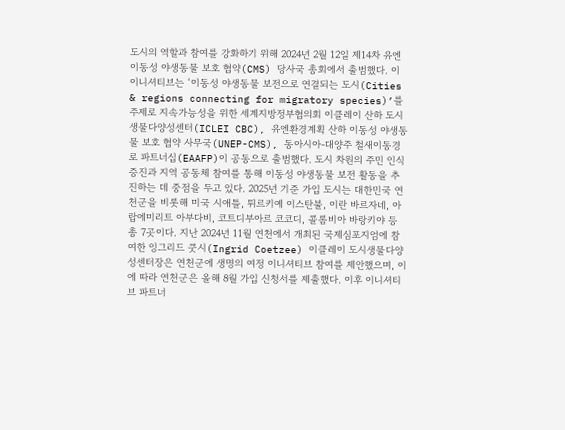도시의 역할과 참여를 강화하기 위해 2024년 2월 12일 제14차 유엔 이동성 야생동물 보호 협약(CMS) 당사국 총회에서 출범했다. 이 이니셔티브는 ‘이동성 야생동물 보전으로 연결되는 도시(Cities & regions connecting for migratory species)’를 주제로 지속가능성을 위한 세계지방정부협의회 이클레이 산하 도시생물다양성센터(ICLEI CBC), 유엔환경계획 산하 이동성 야생동물 보호 협약 사무국(UNEP-CMS), 동아시아-대양주 철새이동경로 파트너십(EAAFP)이 공동으로 출범했다. 도시 차원의 주민 인식 증진과 지역 공동체 참여를 통해 이동성 야생동물 보전 활동을 추진하는 데 중점을 두고 있다. 2025년 기준 가입 도시는 대한민국 연천군을 비롯해 미국 시애틀, 튀르키예 이스탄불, 이란 바르자네, 아랍에미리트 아부다비, 코트디부아르 코코디, 콜롬비아 바랑키야 등 총 7곳이다. 지난 2024년 11월 연천에서 개최된 국제심포지엄에 참여한 잉그리드 쿳시(Ingrid Coetzee) 이클레이 도시생물다양성센터장은 연천군에 생명의 여정 이니셔티브 참여를 제안했으며, 이에 따라 연천군은 올해 8월 가입 신청서를 제출했다. 이후 이니셔티브 파트너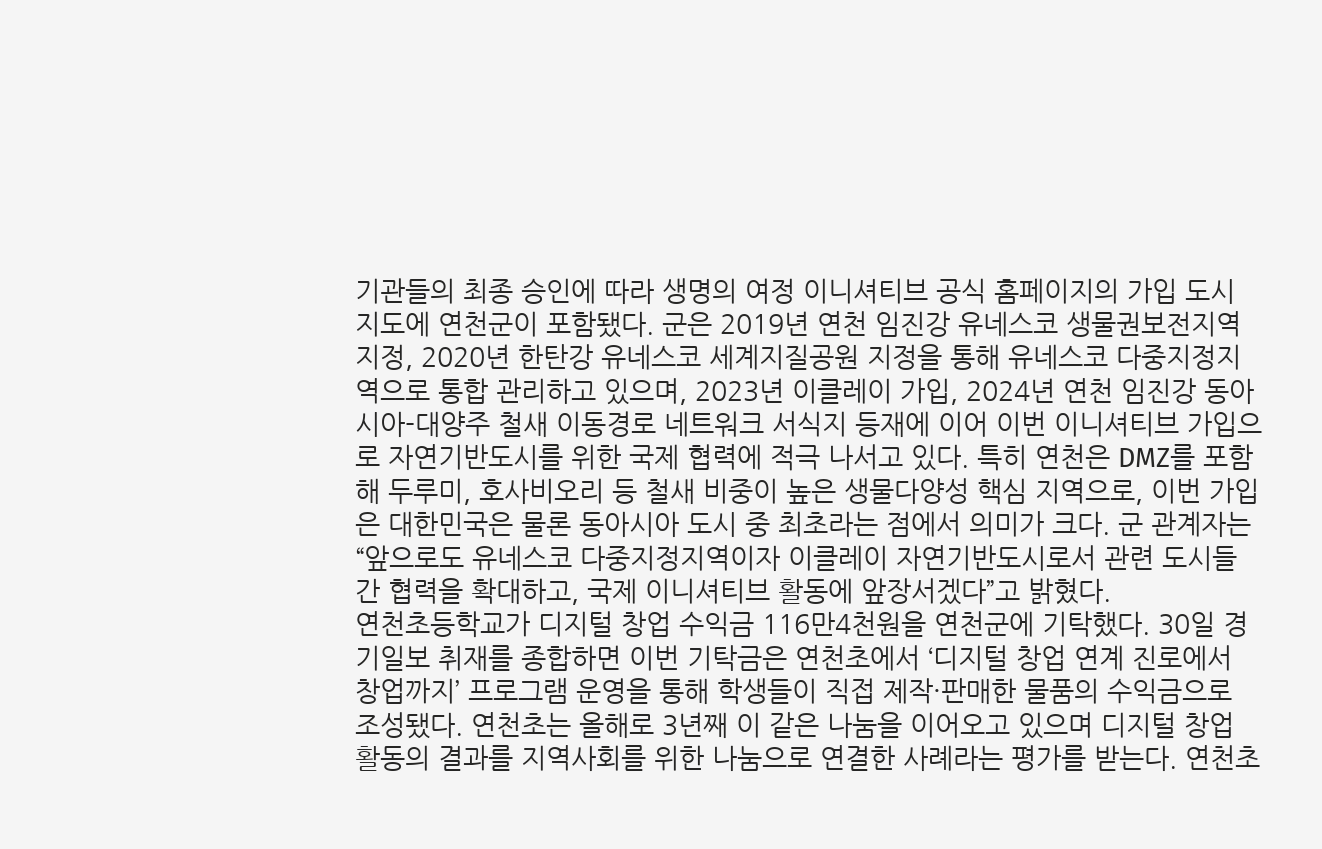기관들의 최종 승인에 따라 생명의 여정 이니셔티브 공식 홈페이지의 가입 도시 지도에 연천군이 포함됐다. 군은 2019년 연천 임진강 유네스코 생물권보전지역 지정, 2020년 한탄강 유네스코 세계지질공원 지정을 통해 유네스코 다중지정지역으로 통합 관리하고 있으며, 2023년 이클레이 가입, 2024년 연천 임진강 동아시아-대양주 철새 이동경로 네트워크 서식지 등재에 이어 이번 이니셔티브 가입으로 자연기반도시를 위한 국제 협력에 적극 나서고 있다. 특히 연천은 DMZ를 포함해 두루미, 호사비오리 등 철새 비중이 높은 생물다양성 핵심 지역으로, 이번 가입은 대한민국은 물론 동아시아 도시 중 최초라는 점에서 의미가 크다. 군 관계자는 “앞으로도 유네스코 다중지정지역이자 이클레이 자연기반도시로서 관련 도시들 간 협력을 확대하고, 국제 이니셔티브 활동에 앞장서겠다”고 밝혔다.
연천초등학교가 디지털 창업 수익금 116만4천원을 연천군에 기탁했다. 30일 경기일보 취재를 종합하면 이번 기탁금은 연천초에서 ‘디지털 창업 연계 진로에서 창업까지’ 프로그램 운영을 통해 학생들이 직접 제작·판매한 물품의 수익금으로 조성됐다. 연천초는 올해로 3년째 이 같은 나눔을 이어오고 있으며 디지털 창업 활동의 결과를 지역사회를 위한 나눔으로 연결한 사례라는 평가를 받는다. 연천초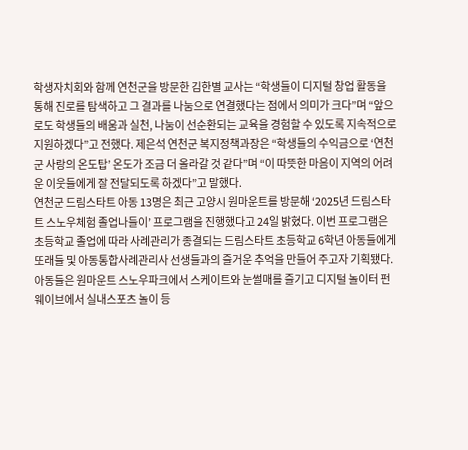학생자치회와 함께 연천군을 방문한 김한별 교사는 “학생들이 디지털 창업 활동을 통해 진로를 탐색하고 그 결과를 나눔으로 연결했다는 점에서 의미가 크다”며 “앞으로도 학생들의 배움과 실천, 나눔이 선순환되는 교육을 경험할 수 있도록 지속적으로 지원하겠다”고 전했다. 제은석 연천군 복지정책과장은 “학생들의 수익금으로 ‘연천군 사랑의 온도탑’ 온도가 조금 더 올라갈 것 같다”며 “이 따뜻한 마음이 지역의 어려운 이웃들에게 잘 전달되도록 하겠다”고 말했다.
연천군 드림스타트 아동 13명은 최근 고양시 원마운트를 방문해 ‘2025년 드림스타트 스노우체험 졸업나들이’ 프로그램을 진행했다고 24일 밝혔다. 이번 프로그램은 초등학교 졸업에 따라 사례관리가 종결되는 드림스타트 초등학교 6학년 아동들에게 또래들 및 아동통합사례관리사 선생들과의 즐거운 추억을 만들어 주고자 기획됐다. 아동들은 원마운트 스노우파크에서 스케이트와 눈썰매를 즐기고 디지털 놀이터 펀웨이브에서 실내스포츠 놀이 등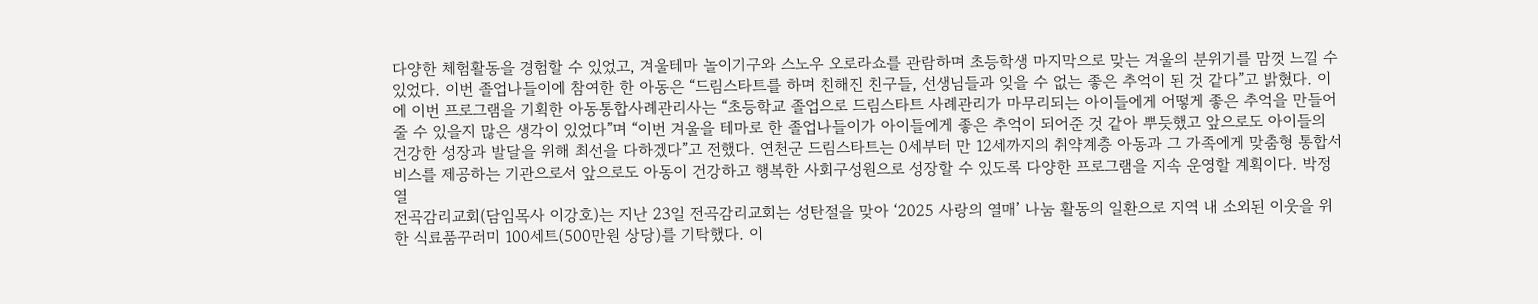다양한 체험활동을 경험할 수 있었고, 겨울테마 놀이기구와 스노우 오로라쇼를 관람하며 초등학생 마지막으로 맞는 겨울의 분위기를 맘껏 느낄 수 있었다. 이번 졸업나들이에 참여한 한 아동은 “드림스타트를 하며 친해진 친구들, 선생님들과 잊을 수 없는 좋은 추억이 된 것 같다”고 밝혔다. 이에 이번 프로그램을 기획한 아동통합사례관리사는 “초등학교 졸업으로 드림스타트 사례관리가 마무리되는 아이들에게 어떻게 좋은 추억을 만들어 줄 수 있을지 많은 생각이 있었다”며 “이번 겨울을 테마로 한 졸업나들이가 아이들에게 좋은 추억이 되어준 것 같아 뿌듯했고 앞으로도 아이들의 건강한 성장과 발달을 위해 최선을 다하겠다”고 전했다. 연천군 드림스타트는 0세부터 만 12세까지의 취약계층 아동과 그 가족에게 맞춤형 통합서비스를 제공하는 기관으로서 앞으로도 아동이 건강하고 행복한 사회구성원으로 성장할 수 있도록 다양한 프로그램을 지속 운영할 계획이다. 박정열
전곡감리교회(담임목사 이강호)는 지난 23일 전곡감리교회는 성탄절을 맞아 ‘2025 사랑의 열매’ 나눔 활동의 일환으로 지역 내 소외된 이웃을 위한 식료품꾸러미 100세트(500만원 상당)를 기탁했다. 이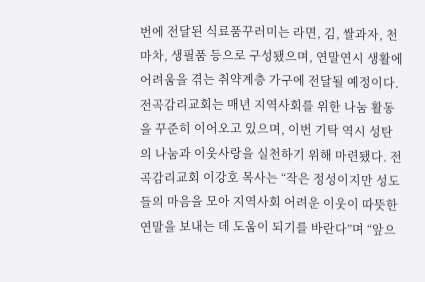번에 전달된 식료품꾸러미는 라면, 김, 쌀과자, 천마차, 생필품 등으로 구성됐으며, 연말연시 생활에 어려움을 겪는 취약계층 가구에 전달될 예정이다. 전곡감리교회는 매년 지역사회를 위한 나눔 활동을 꾸준히 이어오고 있으며, 이번 기탁 역시 성탄의 나눔과 이웃사랑을 실천하기 위해 마련됐다. 전곡감리교회 이강호 목사는 “작은 정성이지만 성도들의 마음을 모아 지역사회 어려운 이웃이 따뜻한 연말을 보내는 데 도움이 되기를 바란다”며 “앞으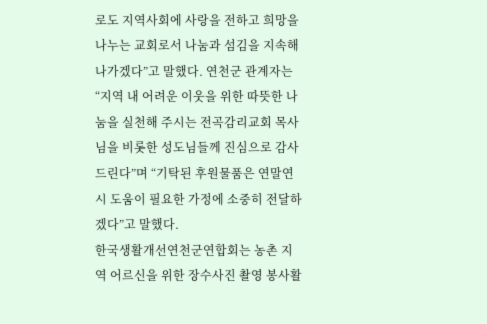로도 지역사회에 사랑을 전하고 희망을 나누는 교회로서 나눔과 섬김을 지속해 나가겠다”고 말했다. 연천군 관계자는 “지역 내 어려운 이웃을 위한 따뜻한 나눔을 실천해 주시는 전곡감리교회 목사님을 비롯한 성도님들께 진심으로 감사드린다”며 “기탁된 후원물품은 연말연시 도움이 필요한 가정에 소중히 전달하겠다”고 말했다.
한국생활개선연천군연합회는 농촌 지역 어르신을 위한 장수사진 촬영 봉사활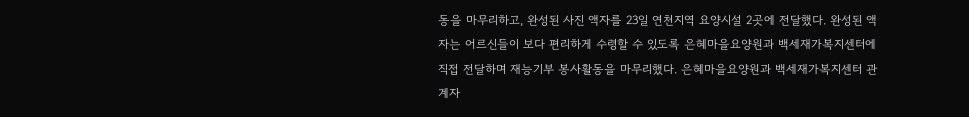동을 마무리하고, 완성된 사진 액자를 23일 연천지역 요양시설 2곳에 전달했다. 완성된 액자는 어르신들이 보다 편리하게 수령할 수 있도록 은혜마을요양원과 백세재가복지센터에 직접 전달하며 재능기부 봉사활동을 마무리했다. 은혜마을요양원과 백세재가복지센터 관계자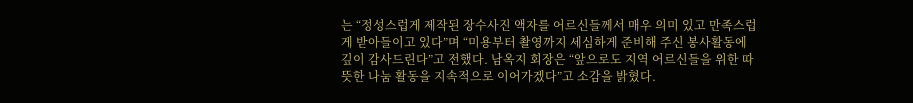는 “정성스럽게 제작된 장수사진 액자를 어르신들께서 매우 의미 있고 만족스럽게 받아들이고 있다”며 “미용부터 촬영까지 세심하게 준비해 주신 봉사활동에 깊이 감사드린다”고 전했다. 남옥지 회장은 “앞으로도 지역 어르신들을 위한 따뜻한 나눔 활동을 지속적으로 이어가겠다”고 소감을 밝혔다.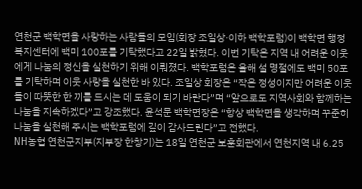연천군 백학면을 사랑하는 사람들의 모임(회장 조일상·이하 백학포럼)이 백학면 행정복지센터에 백미 100포를 기탁했다고 22일 밝혔다. 이번 기탁은 지역 내 어려운 이웃에게 나눔의 정신을 실천하기 위해 이뤄졌다. 백학포럼은 올해 설 명절에도 백미 50포를 기탁하며 이웃 사랑을 실천한 바 있다. 조일상 회장은 “작은 정성이지만 어려운 이웃들이 따뜻한 한 끼를 드시는 데 도움이 되기 바란다”며 “앞으로도 지역사회와 함께하는 나눔을 지속하겠다”고 강조했다. 윤석문 백학면장은 “항상 백학면을 생각하며 꾸준히 나눔을 실천해 주시는 백학포럼에 깊이 감사드린다”고 전했다.
NH농협 연천군지부(지부장 한창기)는 18일 연천군 보훈회관에서 연천지역 내 6.25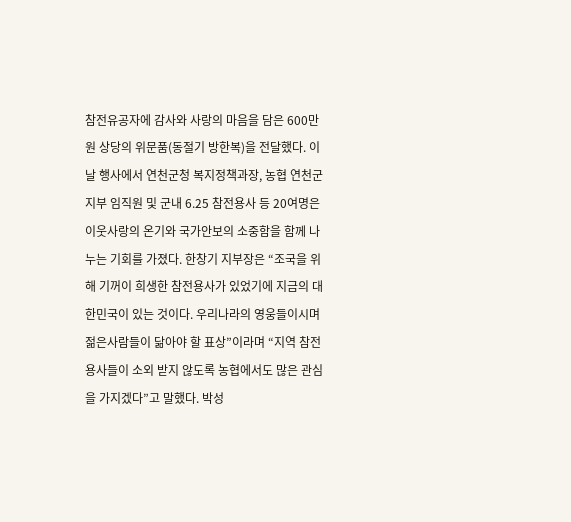참전유공자에 감사와 사랑의 마음을 담은 600만원 상당의 위문품(동절기 방한복)을 전달했다. 이날 행사에서 연천군청 복지정책과장, 농협 연천군지부 임직원 및 군내 6.25 참전용사 등 20여명은 이웃사랑의 온기와 국가안보의 소중함을 함께 나누는 기회를 가졌다. 한창기 지부장은 “조국을 위해 기꺼이 희생한 참전용사가 있었기에 지금의 대한민국이 있는 것이다. 우리나라의 영웅들이시며 젊은사람들이 닮아야 할 표상”이라며 “지역 참전용사들이 소외 받지 않도록 농협에서도 많은 관심을 가지겠다”고 말했다. 박성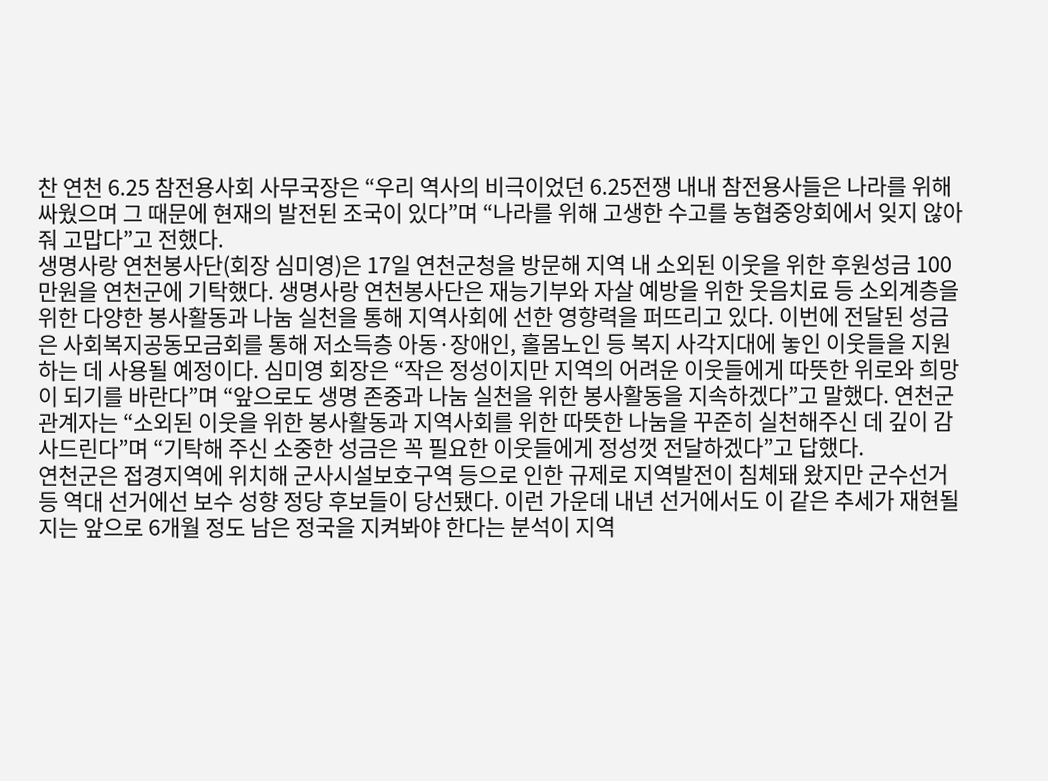찬 연천 6.25 참전용사회 사무국장은 “우리 역사의 비극이었던 6.25전쟁 내내 참전용사들은 나라를 위해 싸웠으며 그 때문에 현재의 발전된 조국이 있다”며 “나라를 위해 고생한 수고를 농협중앙회에서 잊지 않아 줘 고맙다”고 전했다.
생명사랑 연천봉사단(회장 심미영)은 17일 연천군청을 방문해 지역 내 소외된 이웃을 위한 후원성금 100만원을 연천군에 기탁했다. 생명사랑 연천봉사단은 재능기부와 자살 예방을 위한 웃음치료 등 소외계층을 위한 다양한 봉사활동과 나눔 실천을 통해 지역사회에 선한 영향력을 퍼뜨리고 있다. 이번에 전달된 성금은 사회복지공동모금회를 통해 저소득층 아동·장애인, 홀몸노인 등 복지 사각지대에 놓인 이웃들을 지원하는 데 사용될 예정이다. 심미영 회장은 “작은 정성이지만 지역의 어려운 이웃들에게 따뜻한 위로와 희망이 되기를 바란다”며 “앞으로도 생명 존중과 나눔 실천을 위한 봉사활동을 지속하겠다”고 말했다. 연천군 관계자는 “소외된 이웃을 위한 봉사활동과 지역사회를 위한 따뜻한 나눔을 꾸준히 실천해주신 데 깊이 감사드린다”며 “기탁해 주신 소중한 성금은 꼭 필요한 이웃들에게 정성껏 전달하겠다”고 답했다.
연천군은 접경지역에 위치해 군사시설보호구역 등으로 인한 규제로 지역발전이 침체돼 왔지만 군수선거 등 역대 선거에선 보수 성향 정당 후보들이 당선됐다. 이런 가운데 내년 선거에서도 이 같은 추세가 재현될지는 앞으로 6개월 정도 남은 정국을 지켜봐야 한다는 분석이 지역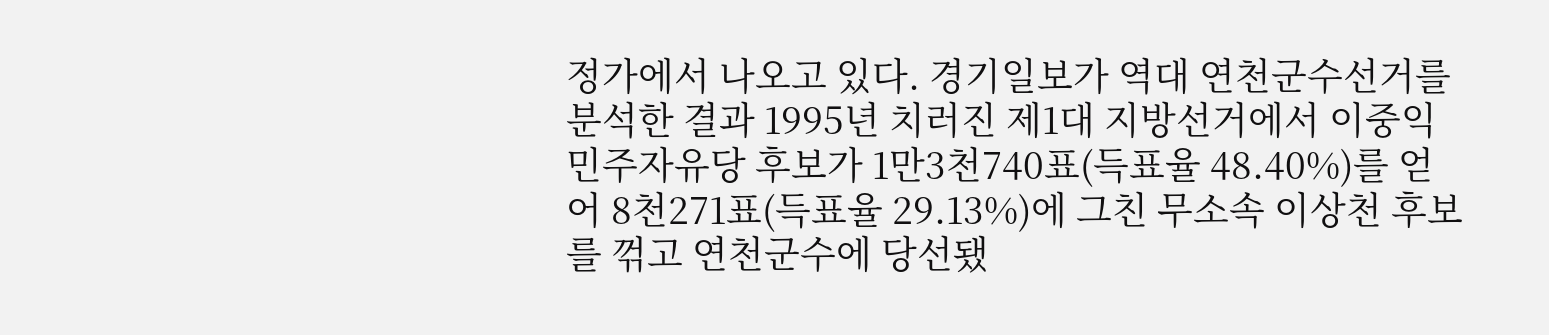정가에서 나오고 있다. 경기일보가 역대 연천군수선거를 분석한 결과 1995년 치러진 제1대 지방선거에서 이중익 민주자유당 후보가 1만3천740표(득표율 48.40%)를 얻어 8천271표(득표율 29.13%)에 그친 무소속 이상천 후보를 꺾고 연천군수에 당선됐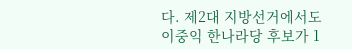다. 제2대 지방선거에서도 이중익 한나라당 후보가 1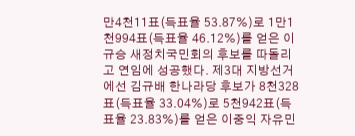만4천11표(득표율 53.87%)로 1만1천994표(득표율 46.12%)를 얻은 이규승 새정치국민회의 후보를 따돌리고 연임에 성공했다. 제3대 지방선거에선 김규배 한나라당 후보가 8천328표(득표율 33.04%)로 5천942표(득표율 23.83%)를 얻은 이중익 자유민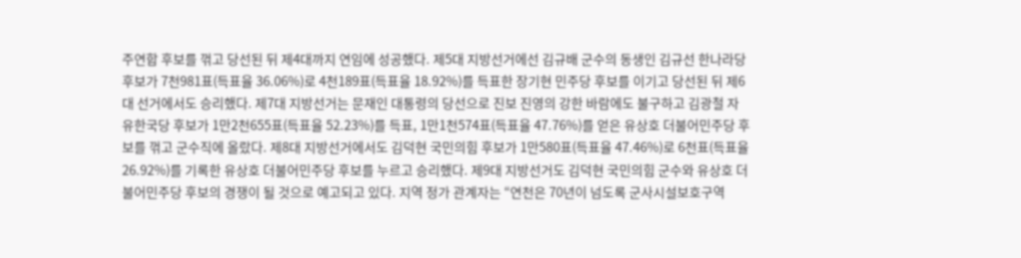주연합 후보를 꺾고 당선된 뒤 제4대까지 연임에 성공했다. 제5대 지방선거에선 김규배 군수의 동생인 김규선 한나라당 후보가 7천981표(득표율 36.06%)로 4천189표(득표율 18.92%)를 득표한 장기현 민주당 후보를 이기고 당선된 뒤 제6대 선거에서도 승리했다. 제7대 지방선거는 문재인 대통령의 당선으로 진보 진영의 강한 바람에도 불구하고 김광철 자유한국당 후보가 1만2천655표(득표율 52.23%)를 득표, 1만1천574표(득표율 47.76%)를 얻은 유상호 더불어민주당 후보를 꺾고 군수직에 올랐다. 제8대 지방선거에서도 김덕현 국민의힘 후보가 1만580표(득표율 47.46%)로 6천표(득표율 26.92%)를 기록한 유상호 더불어민주당 후보를 누르고 승리했다. 제9대 지방선거도 김덕현 국민의힘 군수와 유상호 더불어민주당 후보의 경쟁이 될 것으로 예고되고 있다. 지역 정가 관계자는 “연천은 70년이 넘도록 군사시설보호구역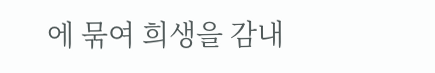에 묶여 희생을 감내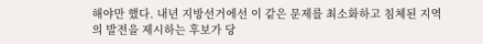해야만 했다. 내년 지방선거에선 이 같은 문제를 최소화하고 침체된 지역의 발전을 제시하는 후보가 당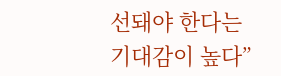선돼야 한다는 기대감이 높다”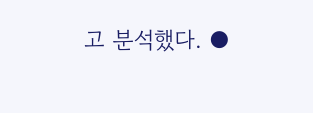고 분석했다. ●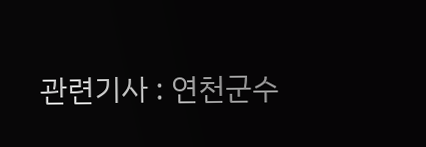관련기사 : 연천군수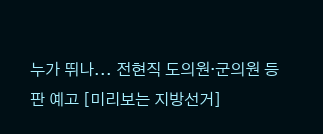누가 뛰나... 전현직 도의원·군의원 등판 예고 [미리보는 지방선거]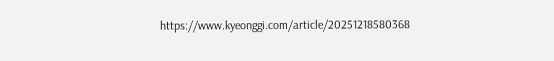https://www.kyeonggi.com/article/20251218580368